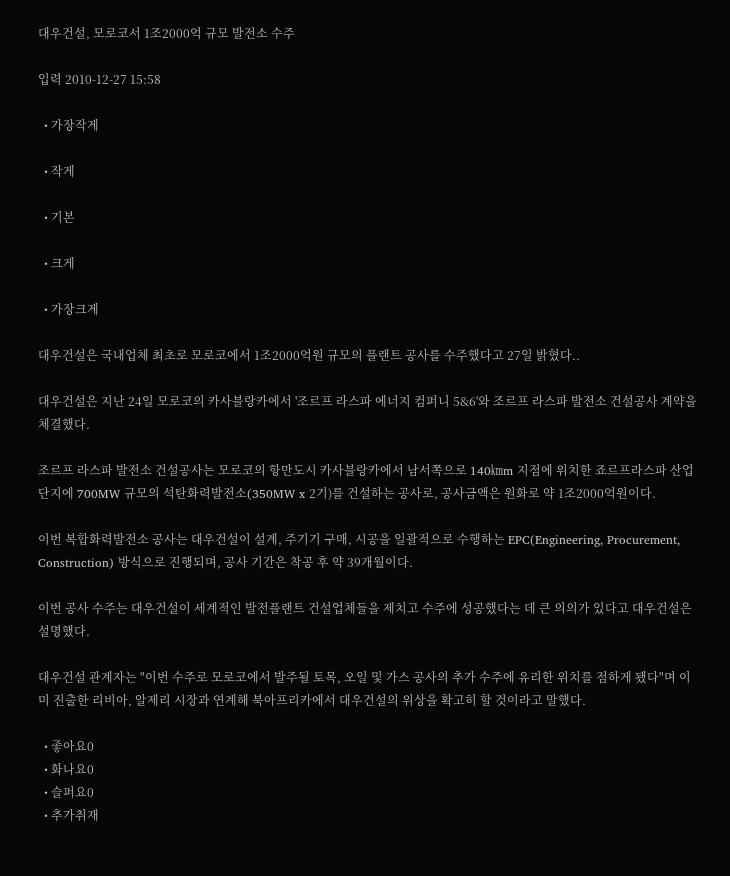대우건설, 모로코서 1조2000억 규모 발전소 수주

입력 2010-12-27 15:58

  • 가장작게

  • 작게

  • 기본

  • 크게

  • 가장크게

대우건설은 국내업체 최초로 모로코에서 1조2000억원 규모의 플랜트 공사를 수주했다고 27일 밝혔다..

대우건설은 지난 24일 모로코의 카사블랑카에서 '조르프 라스파 에너지 컴퍼니 5&6'와 조르프 라스파 발전소 건설공사 계약을 체결했다.

조르프 라스파 발전소 건설공사는 모로코의 항만도시 카사블랑카에서 남서쪽으로 140㎞m 지점에 위치한 죠르프라스파 산업단지에 700MW 규모의 석탄화력발전소(350MW x 2기)를 건설하는 공사로, 공사금액은 원화로 약 1조2000억원이다.

이번 복합화력발전소 공사는 대우건설이 설계, 주기기 구매, 시공을 일괄적으로 수행하는 EPC(Engineering, Procurement, Construction) 방식으로 진행되며, 공사 기간은 착공 후 약 39개월이다.

이번 공사 수주는 대우건설이 세계적인 발전플랜트 건설업체들을 제치고 수주에 성공했다는 데 큰 의의가 있다고 대우건설은 설명했다.

대우건설 관계자는 "이번 수주로 모로코에서 발주될 토목, 오일 및 가스 공사의 추가 수주에 유리한 위치를 점하게 됐다"며 이미 진출한 리비아, 알제리 시장과 연계해 북아프리카에서 대우건설의 위상을 확고히 할 것이라고 말했다.

  • 좋아요0
  • 화나요0
  • 슬퍼요0
  • 추가취재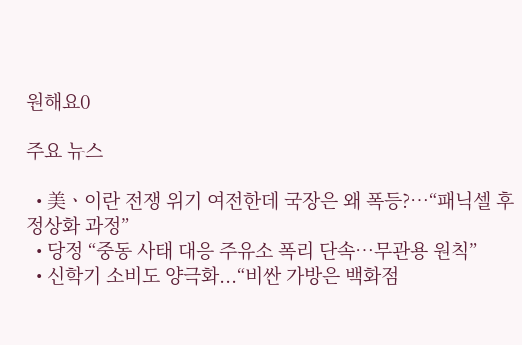원해요0

주요 뉴스

  • 美ㆍ이란 전쟁 위기 여전한데 국장은 왜 폭등?⋯“패닉셀 후 정상화 과정”
  • 당정 “중동 사태 대응 주유소 폭리 단속…무관용 원칙”
  • 신학기 소비도 양극화...“비싼 가방은 백화점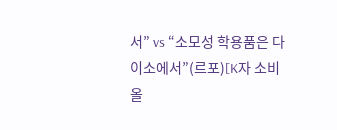서” vs “소모성 학용품은 다이소에서”(르포)[K자 소비 올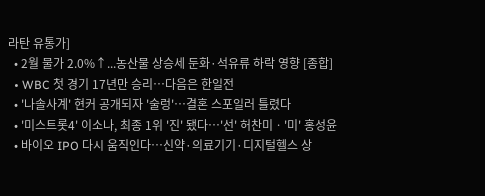라탄 유통가]
  • 2월 물가 2.0%↑...농산물 상승세 둔화·석유류 하락 영향 [종합]
  • WBC 첫 경기 17년만 승리…다음은 한일전
  • '나솔사계' 현커 공개되자 '술렁'…결혼 스포일러 틀렸다
  • '미스트롯4' 이소나, 최종 1위 '진' 됐다⋯'선' 허찬미ㆍ'미' 홍성윤
  • 바이오 IPO 다시 움직인다…신약·의료기기·디지털헬스 상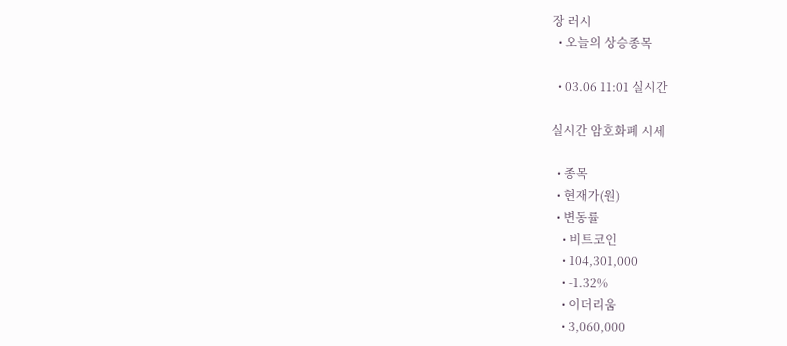장 러시
  • 오늘의 상승종목

  • 03.06 11:01 실시간

실시간 암호화폐 시세

  • 종목
  • 현재가(원)
  • 변동률
    • 비트코인
    • 104,301,000
    • -1.32%
    • 이더리움
    • 3,060,000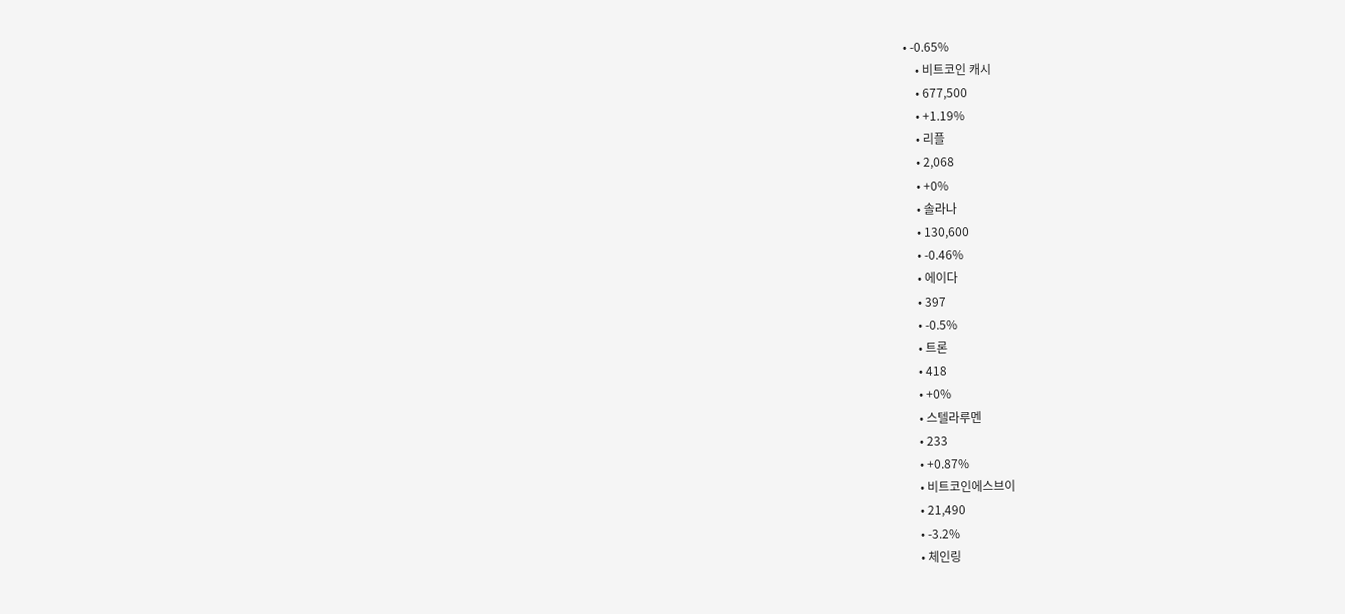• -0.65%
    • 비트코인 캐시
    • 677,500
    • +1.19%
    • 리플
    • 2,068
    • +0%
    • 솔라나
    • 130,600
    • -0.46%
    • 에이다
    • 397
    • -0.5%
    • 트론
    • 418
    • +0%
    • 스텔라루멘
    • 233
    • +0.87%
    • 비트코인에스브이
    • 21,490
    • -3.2%
    • 체인링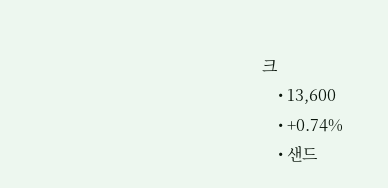크
    • 13,600
    • +0.74%
    • 샌드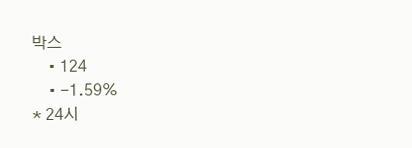박스
    • 124
    • -1.59%
* 24시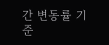간 변동률 기준